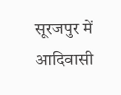सूरजपुर में आदिवासी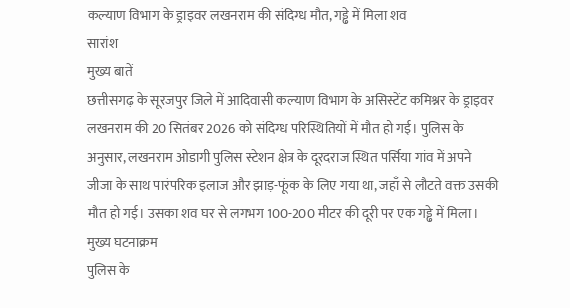कल्याण विभाग के ड्राइवर लखनराम की संदिग्ध मौत, गड्ढे में मिला शव
सारांश
मुख्य बातें
छत्तीसगढ़ के सूरजपुर जिले में आदिवासी कल्याण विभाग के असिस्टेंट कमिश्नर के ड्राइवर लखनराम की 20 सितंबर 2026 को संदिग्ध परिस्थितियों में मौत हो गई। पुलिस के अनुसार, लखनराम ओडागी पुलिस स्टेशन क्षेत्र के दूरदराज स्थित पर्सिया गांव में अपने जीजा के साथ पारंपरिक इलाज और झाड़-फूंक के लिए गया था, जहाँ से लौटते वक्त उसकी मौत हो गई। उसका शव घर से लगभग 100-200 मीटर की दूरी पर एक गड्ढे में मिला।
मुख्य घटनाक्रम
पुलिस के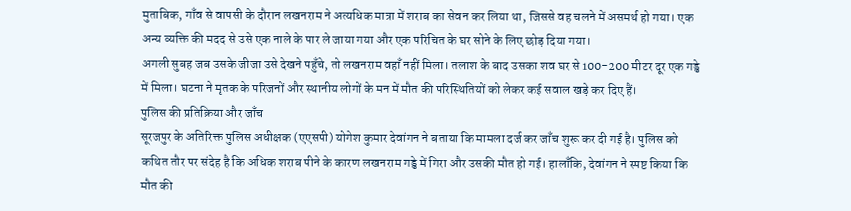मुताबिक, गाँव से वापसी के दौरान लखनराम ने अत्यधिक मात्रा में शराब का सेवन कर लिया था, जिससे वह चलने में असमर्थ हो गया। एक अन्य व्यक्ति की मदद से उसे एक नाले के पार ले जाया गया और एक परिचित के घर सोने के लिए छोड़ दिया गया।
अगली सुबह जब उसके जीजा उसे देखने पहुँचे, तो लखनराम वहाँ नहीं मिला। तलाश के बाद उसका शव घर से 100-200 मीटर दूर एक गड्ढे में मिला। घटना ने मृतक के परिजनों और स्थानीय लोगों के मन में मौत की परिस्थितियों को लेकर कई सवाल खड़े कर दिए हैं।
पुलिस की प्रतिक्रिया और जाँच
सूरजपुर के अतिरिक्त पुलिस अधीक्षक (एएसपी) योगेश कुमार देवांगन ने बताया कि मामला दर्ज कर जाँच शुरू कर दी गई है। पुलिस को कथित तौर पर संदेह है कि अधिक शराब पीने के कारण लखनराम गड्ढे में गिरा और उसकी मौत हो गई। हालाँकि, देवांगन ने स्पष्ट किया कि मौत की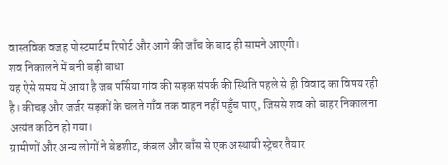वास्तविक वजह पोस्टमार्टम रिपोर्ट और आगे की जाँच के बाद ही सामने आएगी।
शव निकालने में बनी बड़ी बाधा
यह ऐसे समय में आया है जब पर्सिया गांव की सड़क संपर्क की स्थिति पहले से ही विवाद का विषय रही है। कीचड़ और जर्जर सड़कों के चलते गाँव तक वाहन नहीं पहुँच पाए, जिससे शव को बाहर निकालना अत्यंत कठिन हो गया।
ग्रामीणों और अन्य लोगों ने बेडशीट, कंबल और बाँस से एक अस्थायी स्ट्रेचर तैयार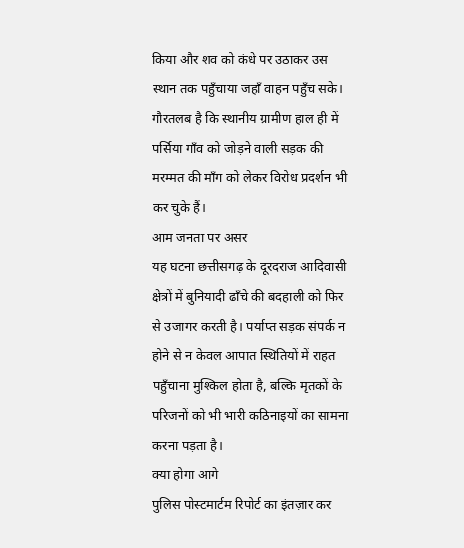किया और शव को कंधे पर उठाकर उस स्थान तक पहुँचाया जहाँ वाहन पहुँच सके। गौरतलब है कि स्थानीय ग्रामीण हाल ही में पर्सिया गाँव को जोड़ने वाली सड़क की मरम्मत की माँग को लेकर विरोध प्रदर्शन भी कर चुके हैं।
आम जनता पर असर
यह घटना छत्तीसगढ़ के दूरदराज आदिवासी क्षेत्रों में बुनियादी ढाँचे की बदहाली को फिर से उजागर करती है। पर्याप्त सड़क संपर्क न होने से न केवल आपात स्थितियों में राहत पहुँचाना मुश्किल होता है, बल्कि मृतकों के परिजनों को भी भारी कठिनाइयों का सामना करना पड़ता है।
क्या होगा आगे
पुलिस पोस्टमार्टम रिपोर्ट का इंतज़ार कर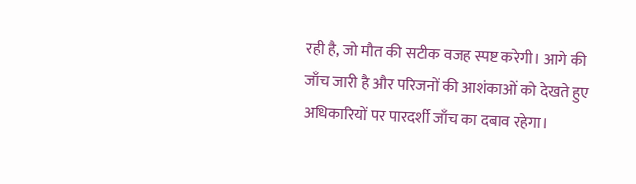रही है, जो मौत की सटीक वजह स्पष्ट करेगी। आगे की जाँच जारी है और परिजनों की आशंकाओं को देखते हुए अधिकारियों पर पारदर्शी जाँच का दबाव रहेगा।